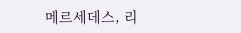메르세데스, 리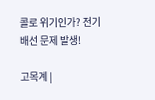콜로 위기인가? 전기 배선 문제 발생!

고목계 |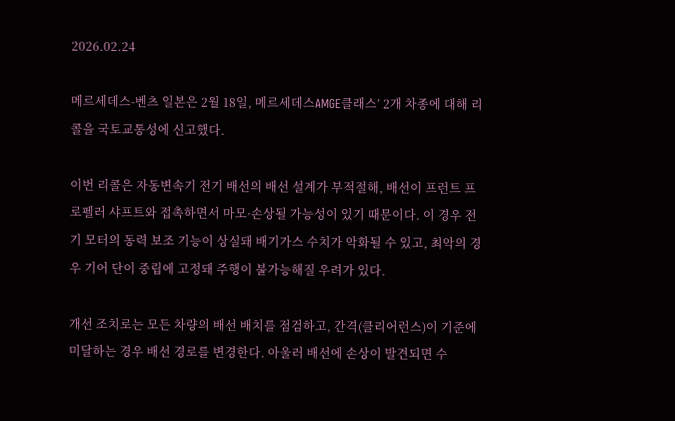2026.02.24

메르세데스-벤츠 일본은 2월 18일, 메르세데스AMGE클래스’ 2개 차종에 대해 리콜을 국토교통성에 신고했다.

이번 리콜은 자동변속기 전기 배선의 배선 설계가 부적절해, 배선이 프런트 프로펠러 샤프트와 접촉하면서 마모·손상될 가능성이 있기 때문이다. 이 경우 전기 모터의 동력 보조 기능이 상실돼 배기가스 수치가 악화될 수 있고, 최악의 경우 기어 단이 중립에 고정돼 주행이 불가능해질 우려가 있다.

개선 조치로는 모든 차량의 배선 배치를 점검하고, 간격(클리어런스)이 기준에 미달하는 경우 배선 경로를 변경한다. 아울러 배선에 손상이 발견되면 수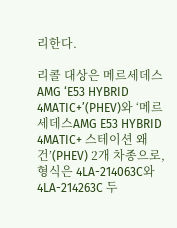리한다.

리콜 대상은 메르세데스AMG ‘E53 HYBRID 4MATIC+’(PHEV)와 ‘메르세데스AMG E53 HYBRID 4MATIC+ 스테이션 왜건’(PHEV) 2개 차종으로, 형식은 4LA-214063C와 4LA-214263C 두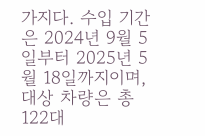가지다. 수입 기간은 2024년 9월 5일부터 2025년 5월 18일까지이며, 대상 차량은 총 122대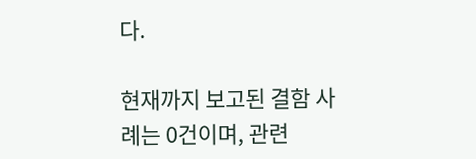다.

현재까지 보고된 결함 사례는 0건이며, 관련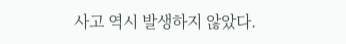사고 역시 발생하지 않았다.